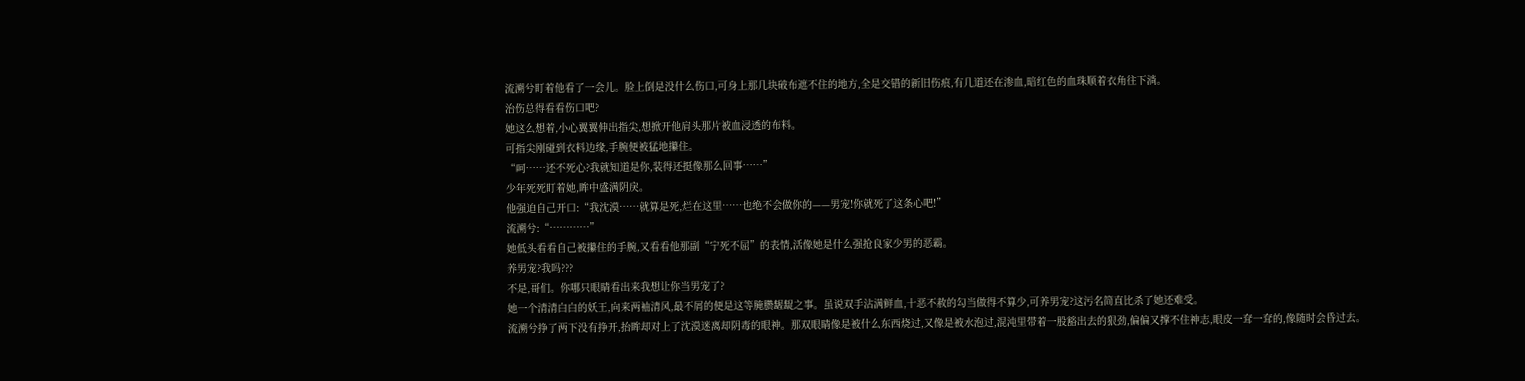流溯兮盯着他看了一会儿。脸上倒是没什么伤口,可身上那几块破布遮不住的地方,全是交错的新旧伤痕,有几道还在渗血,暗红色的血珠顺着衣角往下淌。
治伤总得看看伤口吧?
她这么想着,小心翼翼伸出指尖,想掀开他肩头那片被血浸透的布料。
可指尖刚碰到衣料边缘,手腕便被猛地攥住。
“呵……还不死心?我就知道是你,装得还挺像那么回事……”
少年死死盯着她,眸中盛满阴戾。
他强迫自己开口:“我沈漠……就算是死,烂在这里……也绝不会做你的——男宠!你就死了这条心吧!”
流溯兮:“…………”
她低头看看自己被攥住的手腕,又看看他那副“宁死不屈”的表情,活像她是什么强抢良家少男的恶霸。
养男宠?我吗???
不是,哥们。你哪只眼睛看出来我想让你当男宠了?
她一个清清白白的妖王,向来两袖清风,最不屑的便是这等腌臜龌龊之事。虽说双手沾满鲜血,十恶不赦的勾当做得不算少,可养男宠?这污名简直比杀了她还难受。
流溯兮挣了两下没有挣开,抬眸却对上了沈漠迷离却阴毒的眼神。那双眼睛像是被什么东西烧过,又像是被水泡过,混沌里带着一股豁出去的狠劲,偏偏又撑不住神志,眼皮一耷一耷的,像随时会昏过去。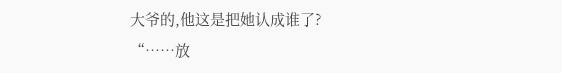大爷的,他这是把她认成谁了?
“……放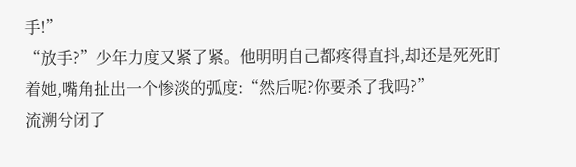手!”
“放手?”少年力度又紧了紧。他明明自己都疼得直抖,却还是死死盯着她,嘴角扯出一个惨淡的弧度:“然后呢?你要杀了我吗?”
流溯兮闭了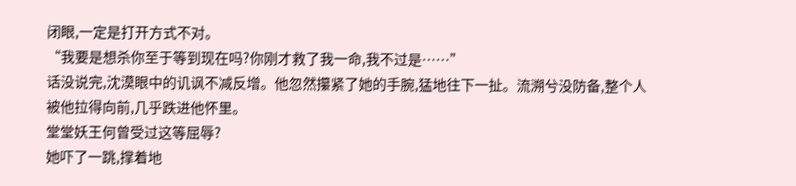闭眼,一定是打开方式不对。
“我要是想杀你至于等到现在吗?你刚才救了我一命,我不过是……”
话没说完,沈漠眼中的讥讽不减反增。他忽然攥紧了她的手腕,猛地往下一扯。流溯兮没防备,整个人被他拉得向前,几乎跌进他怀里。
堂堂妖王何曾受过这等屈辱?
她吓了一跳,撑着地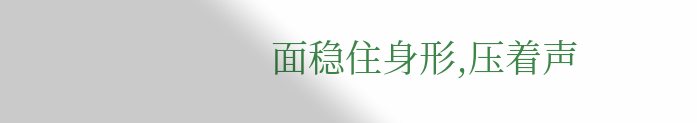面稳住身形,压着声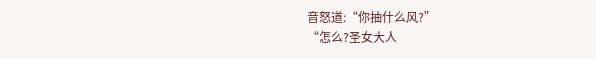音怒道:“你抽什么风?”
“怎么?圣女大人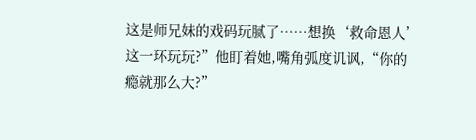这是师兄妹的戏码玩腻了……想换‘救命恩人’这一环玩玩?”他盯着她,嘴角弧度讥讽,“你的瘾就那么大?”